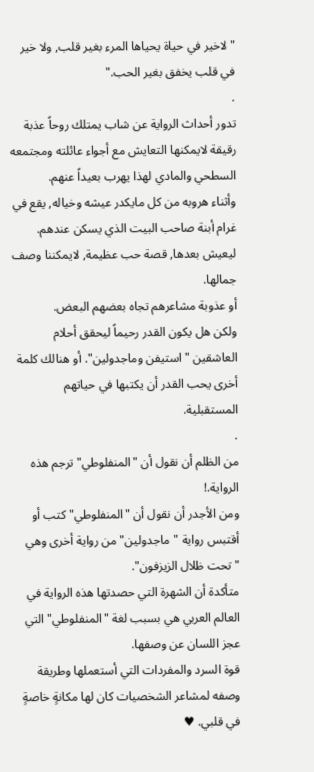"لاخير في حياة يحياها المرء بغير قلب, ولا خير في قلب يخفق بغير الحب."
.
تدور أحداث الرواية عن شاب يمتلك روحاً عذبة رقيقة لايمكنها التعايش مع أجواء عائلته ومجتمعه السطحي والمادي لهذا يهرب بعيداً عنهم.
وأثناء هروبه من كل مايكدر عيشه وخياله, يقع في غرام أبنة صاحب البيت الذي يسكن عندهم.
ليعيش بعدها, قصة حب عظيمة, لايمكننا وصف جمالها.
أو عذوبة مشاعرهم تجاه بعضهم البعض.
ولكن هل يكون القدر رحيماً ليحقق أحلام العاشقين "استيفن وماجدولين". أو هنالك كلمة أخرى يحب القدر أن يكتبها في حياتهم المستقبلية.
.
من الظلم أن نقول أن "المنفلوطي" ترجم هذه الرواية.!
ومن الأجدر أن نقول أن "المنفلوطي" كتب أو أقتبس رواية "ماجدولين" من رواية أخرى وهي "تحت ظلال الزيزفون".
متأكدة أن الشهرة التي حصدتها هذه الرواية في العالم العربي هي بسبب لغة "المنفلوطي" التي عجز اللسان عن وصفها.
قوة السرد والمفردات التي أستعملها وطريقة وصفه لمشاعر الشخصيات كان لها مكانةٍ خاصةٍ في قلبي. ♥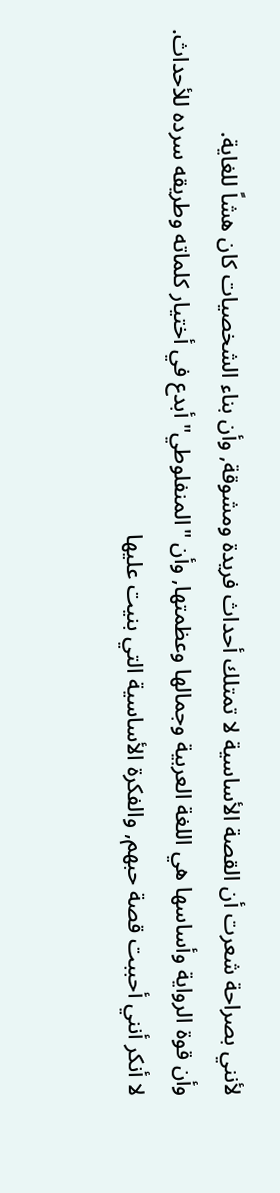لأنني بصراحة شعرت أن القصة الأساسية لا تمتلك أحداث فريدة ومشوقة, وأن بناء الشخصيات كان هشاً للغاية.
وأن قوة الرواية وأساسها هي اللغة العربية وجمالها وعظمتها, وأن "المنفلوطي" أبدع في أختيار كلماته وطريقه سرده للأحداث.
لا أنكر أنني أحببت قصة حبهم, والفكرة الأساسية التي بنيت عليها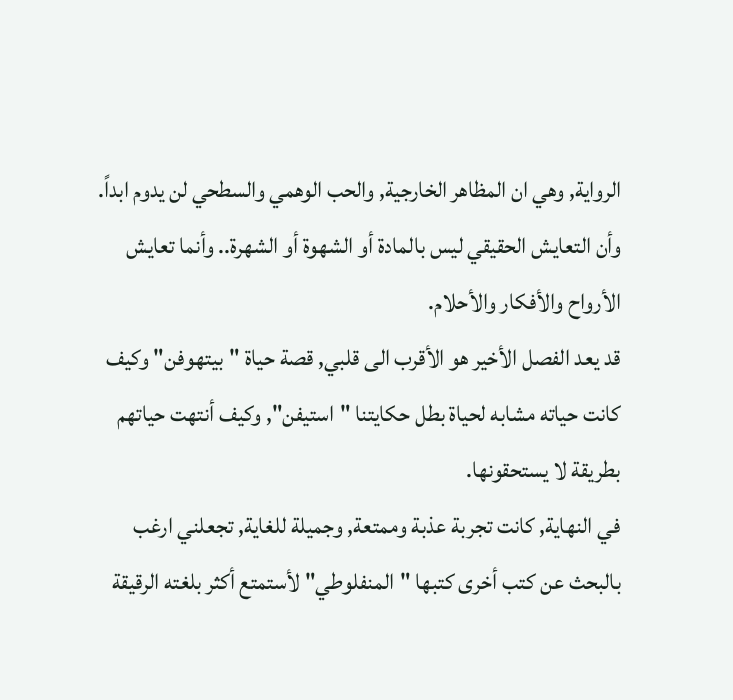الرواية, وهي ان المظاهر الخارجية, والحب الوهمي والسطحي لن يدوم ابداً.
وأن التعايش الحقيقي ليس بالمادة أو الشهوة أو الشهرة.. وأنما تعايش الأرواح والأفكار والأحلام.
قد يعد الفصل الأخير هو الأقرب الى قلبي, قصة حياة "بيتهوفن" وكيف كانت حياته مشابه لحياة بطل حكايتنا "استيفن", وكيف أنتهت حياتهم بطريقة لا يستحقونها.
في النهاية, كانت تجربة عذبة وممتعة, وجميلة للغاية, تجعلني ارغب بالبحث عن كتب أخرى كتبها "المنفلوطي" لأستمتع أكثر بلغته الرقيقة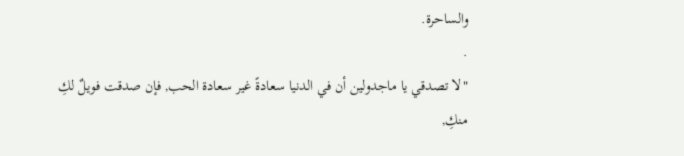والساحرة.
.
"لا تصدقي يا ماجدولين أن في الدنيا سعادةً غير سعادة الحب, فإن صدقت فويلٌ لكِ منكِ,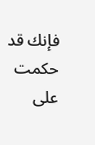فإنك قد حكمت على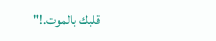قلبك بالموت.!"